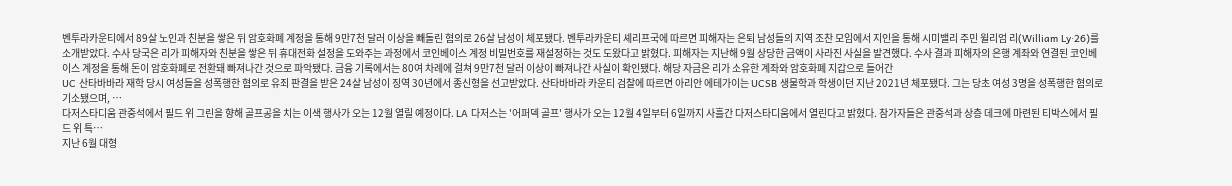벤투라카운티에서 89살 노인과 친분을 쌓은 뒤 암호화폐 계정을 통해 9만7천 달러 이상을 빼돌린 혐의로 26살 남성이 체포됐다. 벤투라카운티 셰리프국에 따르면 피해자는 은퇴 남성들의 지역 조찬 모임에서 지인을 통해 시미밸리 주민 윌리엄 리(William Ly·26)를 소개받았다. 수사 당국은 리가 피해자와 친분을 쌓은 뒤 휴대전화 설정을 도와주는 과정에서 코인베이스 계정 비밀번호를 재설정하는 것도 도왔다고 밝혔다. 피해자는 지난해 9월 상당한 금액이 사라진 사실을 발견했다. 수사 결과 피해자의 은행 계좌와 연결된 코인베이스 계정을 통해 돈이 암호화폐로 전환돼 빠져나간 것으로 파악됐다. 금융 기록에서는 80여 차례에 걸쳐 9만7천 달러 이상이 빠져나간 사실이 확인됐다. 해당 자금은 리가 소유한 계좌와 암호화폐 지갑으로 들어간
UC 산타바바라 재학 당시 여성들을 성폭행한 혐의로 유죄 판결을 받은 24살 남성이 징역 30년에서 종신형을 선고받았다. 산타바바라 카운티 검찰에 따르면 아리안 에테가이는 UCSB 생물학과 학생이던 지난 2021년 체포됐다. 그는 당초 여성 3명을 성폭행한 혐의로 기소됐으며, …
다저스타디움 관중석에서 필드 위 그린을 향해 골프공을 치는 이색 행사가 오는 12월 열릴 예정이다. LA 다저스는 '어퍼덱 골프' 행사가 오는 12월 4일부터 6일까지 사흘간 다저스타디움에서 열린다고 밝혔다. 참가자들은 관중석과 상층 데크에 마련된 티박스에서 필드 위 특…
지난 6월 대형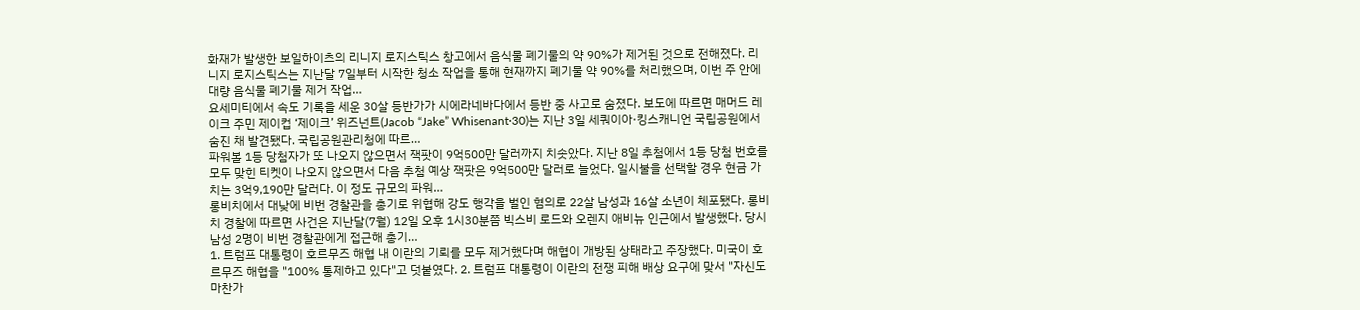화재가 발생한 보일하이츠의 리니지 로지스틱스 창고에서 음식물 폐기물의 약 90%가 제거된 것으로 전해졌다. 리니지 로지스틱스는 지난달 7일부터 시작한 청소 작업을 통해 현재까지 폐기물 약 90%를 처리했으며, 이번 주 안에 대량 음식물 폐기물 제거 작업…
요세미티에서 속도 기록을 세운 30살 등반가가 시에라네바다에서 등반 중 사고로 숨졌다. 보도에 따르면 매머드 레이크 주민 제이컵 ‘제이크’ 위즈넌트(Jacob “Jake” Whisenant·30)는 지난 3일 세쿼이아·킹스캐니언 국립공원에서 숨진 채 발견됐다. 국립공원관리청에 따르…
파워볼 1등 당첨자가 또 나오지 않으면서 잭팟이 9억500만 달러까지 치솟았다. 지난 8일 추첨에서 1등 당첨 번호를 모두 맞힌 티켓이 나오지 않으면서 다음 추첨 예상 잭팟은 9억500만 달러로 늘었다. 일시불을 선택할 경우 현금 가치는 3억9,190만 달러다. 이 정도 규모의 파워…
롱비치에서 대낮에 비번 경찰관을 총기로 위협해 강도 행각을 벌인 혐의로 22살 남성과 16살 소년이 체포됐다. 롱비치 경찰에 따르면 사건은 지난달(7월) 12일 오후 1시30분쯤 빅스비 로드와 오렌지 애비뉴 인근에서 발생했다. 당시 남성 2명이 비번 경찰관에게 접근해 총기…
1. 트럼프 대통령이 호르무즈 해협 내 이란의 기뢰를 모두 제거했다며 해협이 개방된 상태라고 주장했다. 미국이 호르무즈 해협을 "100% 통제하고 있다"고 덧붙였다. 2. 트럼프 대통령이 이란의 전쟁 피해 배상 요구에 맞서 "자신도 마찬가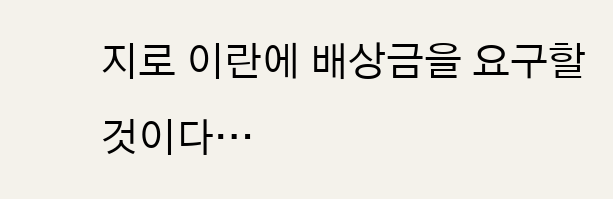지로 이란에 배상금을 요구할 것이다…